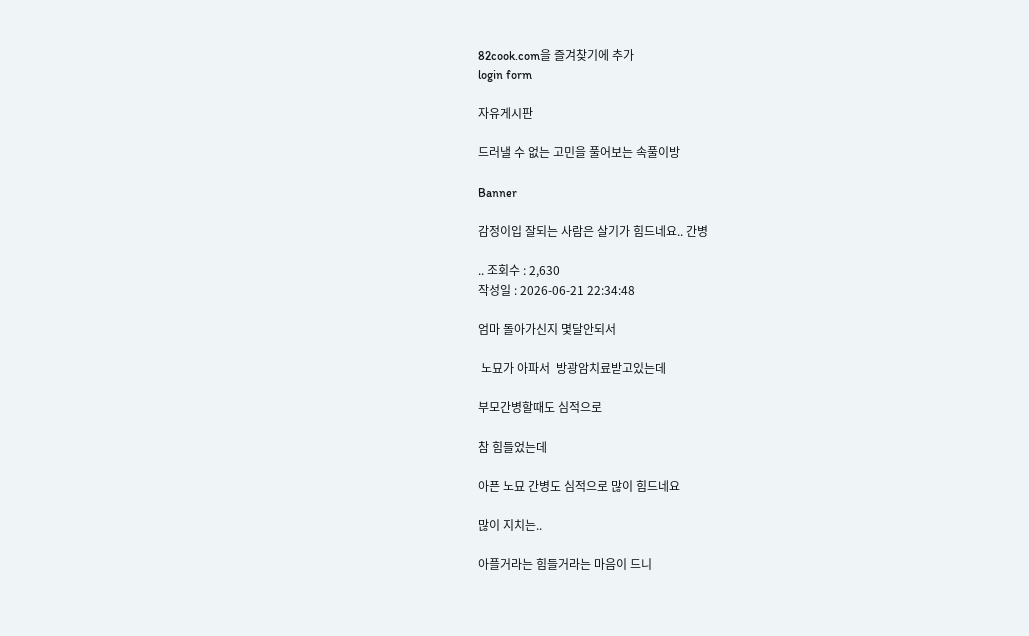82cook.com을 즐겨찾기에 추가
login form

자유게시판

드러낼 수 없는 고민을 풀어보는 속풀이방

Banner

감정이입 잘되는 사람은 살기가 힘드네요.. 간병

.. 조회수 : 2,630
작성일 : 2026-06-21 22:34:48

엄마 돌아가신지 몇달안되서

 노묘가 아파서  방광암치료받고있는데

부모간병할때도 심적으로

참 힘들었는데

아픈 노묘 간병도 심적으로 많이 힘드네요

많이 지치는..

아플거라는 힘들거라는 마음이 드니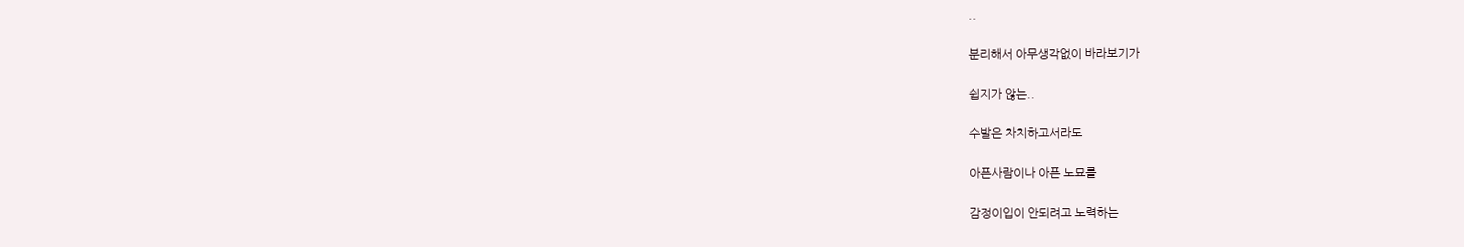..

분리해서 아무생각없이 바라보기가

쉽지가 않는..

수발은 차치하고서라도

아픈사람이나 아픈 노묘를

감정이입이 안되려고 노력하는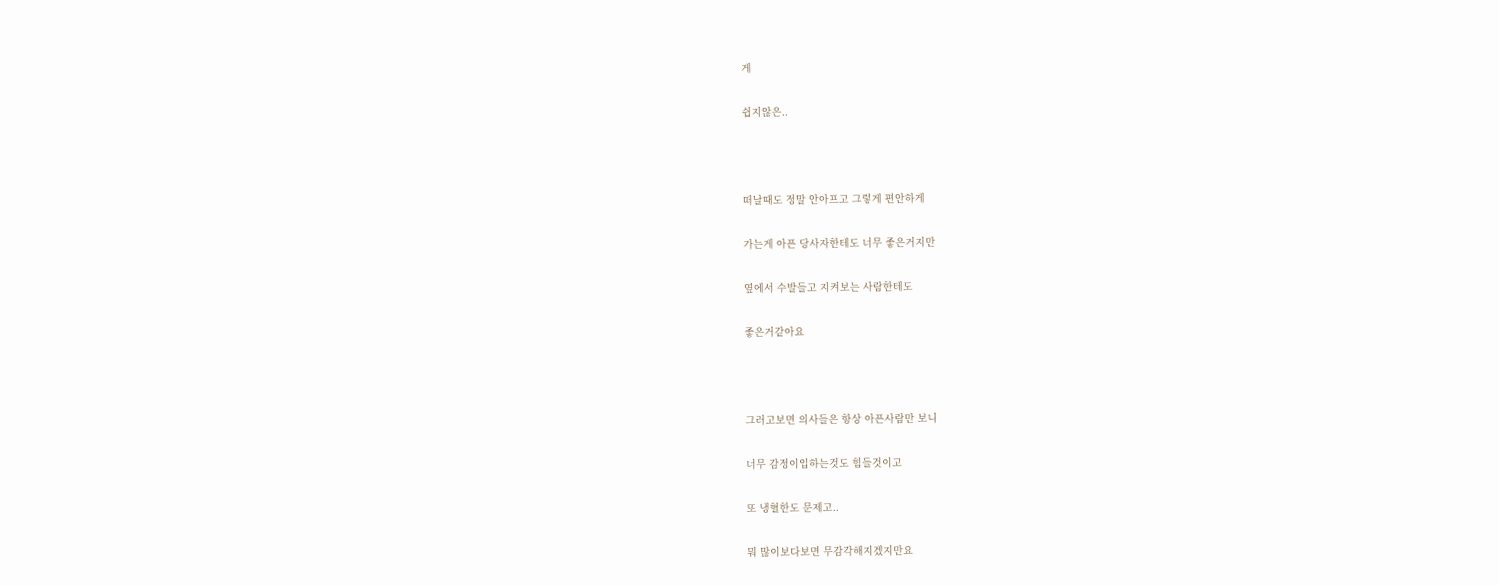게

쉽지않은..



떠날때도 정말 안아프고 그렇게 편안하게

가는게 아픈 당사자한테도 너무 좋은거지만

옆에서 수발들고 지켜보는 사람한테도

좋은거같아요



그러고보면 의사들은 항상 아픈사람만 보니

너무 감정이입하는것도 힘들것이고

또 냉혈한도 문제고..

뭐 많이보다보면 무감각해지겠지만요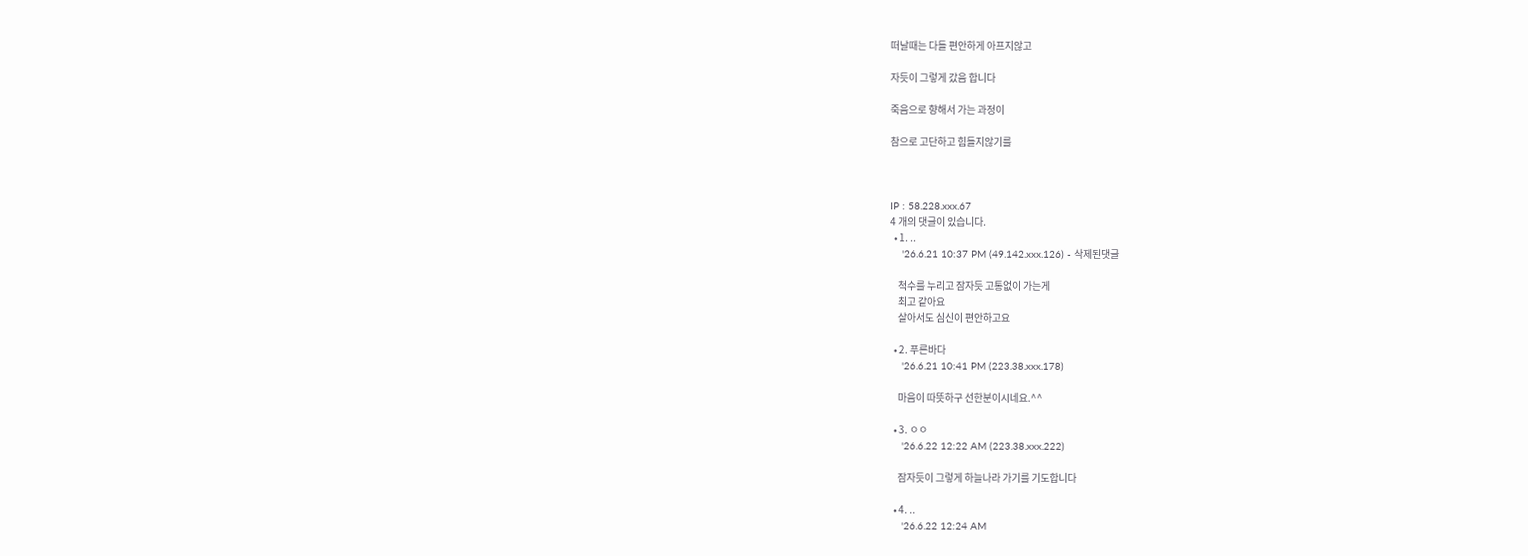떠날때는 다들 편안하게 아프지않고

자듯이 그렇게 갔음 합니다

죽음으로 향해서 가는 과정이

참으로 고단하고 힘들지않기를



IP : 58.228.xxx.67
4 개의 댓글이 있습니다.
  • 1. ..
    '26.6.21 10:37 PM (49.142.xxx.126) - 삭제된댓글

    척수를 누리고 잠자듯 고통없이 가는게
    최고 같아요
    살아서도 심신이 편안하고요

  • 2. 푸른바다
    '26.6.21 10:41 PM (223.38.xxx.178)

    마음이 따뜻하구 선한분이시네요.^^

  • 3. ㅇㅇ
    '26.6.22 12:22 AM (223.38.xxx.222)

    잠자듯이 그렇게 하늘나라 가기를 기도합니다

  • 4. ..
    '26.6.22 12:24 AM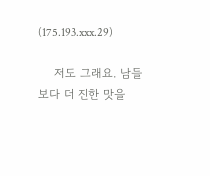(175.193.xxx.29)

    저도 그래요. 남들보다 더 진한 맛을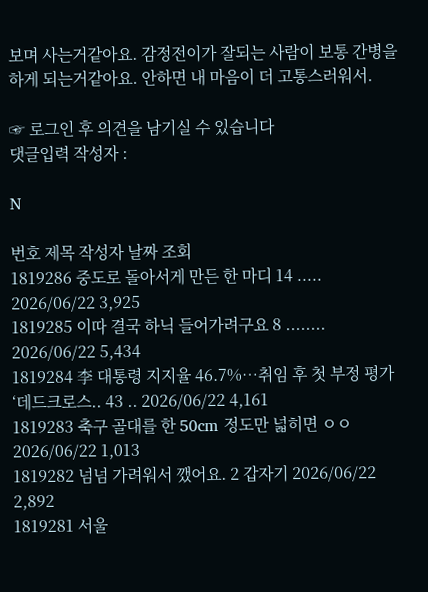보며 사는거같아요. 감정전이가 잘되는 사람이 보통 간병을 하게 되는거같아요. 안하면 내 마음이 더 고통스러워서.

☞ 로그인 후 의견을 남기실 수 있습니다
댓글입력 작성자 :

N

번호 제목 작성자 날짜 조회
1819286 중도로 돌아서게 만든 한 마디 14 ..... 2026/06/22 3,925
1819285 이따 결국 하닉 들어가려구요 8 ........ 2026/06/22 5,434
1819284 李 대통령 지지율 46.7%…취임 후 첫 부정 평가 ‘데드크로스.. 43 .. 2026/06/22 4,161
1819283 축구 골대를 한 50cm 정도만 넓히면 ㅇㅇ 2026/06/22 1,013
1819282 넘넘 가려워서 깼어요. 2 갑자기 2026/06/22 2,892
1819281 서울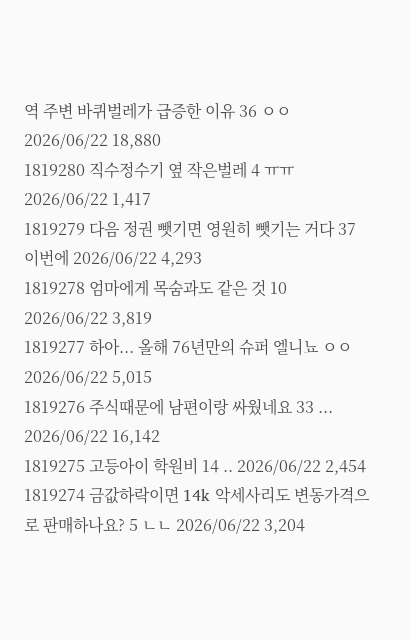역 주변 바퀴벌레가 급증한 이유 36 ㅇㅇ 2026/06/22 18,880
1819280 직수정수기 옆 작은벌레 4 ㅠㅠ 2026/06/22 1,417
1819279 다음 정권 뺏기면 영원히 뺏기는 거다 37 이번에 2026/06/22 4,293
1819278 엄마에게 목숨과도 같은 것 10 2026/06/22 3,819
1819277 하아... 올해 76년만의 슈퍼 엘니뇨 ㅇㅇ 2026/06/22 5,015
1819276 주식때문에 남편이랑 싸웠네요 33 ... 2026/06/22 16,142
1819275 고등아이 학원비 14 .. 2026/06/22 2,454
1819274 금값하락이면 14k 악세사리도 변동가격으로 판매하나요? 5 ㄴㄴ 2026/06/22 3,204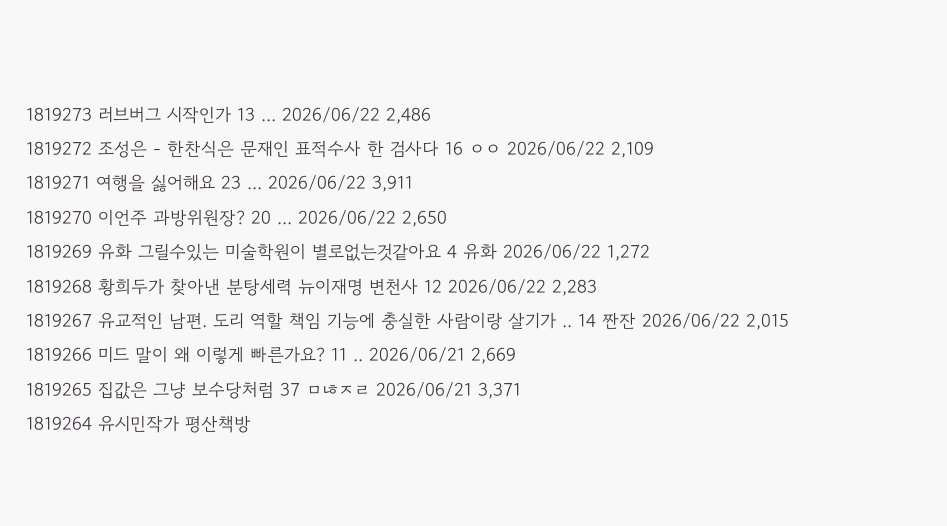1819273 러브버그 시작인가 13 ... 2026/06/22 2,486
1819272 조성은 - 한찬식은 문재인 표적수사 한 검사다 16 ㅇㅇ 2026/06/22 2,109
1819271 여행을 싫어해요 23 ... 2026/06/22 3,911
1819270 이언주 과방위원장? 20 ... 2026/06/22 2,650
1819269 유화 그릴수있는 미술학원이 별로없는것같아요 4 유화 2026/06/22 1,272
1819268 황희두가 찾아낸 분탕세력 뉴이재명 변천사 12 2026/06/22 2,283
1819267 유교적인 남편. 도리 역할 책임 기능에 충실한 사람이랑 살기가 .. 14 짠잔 2026/06/22 2,015
1819266 미드 말이 왜 이렇게 빠른가요? 11 .. 2026/06/21 2,669
1819265 집값은 그냥 보수당처럼 37 ㅁㄶㅈㄹ 2026/06/21 3,371
1819264 유시민작가 평산책방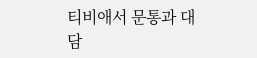티비애서 문통과 대담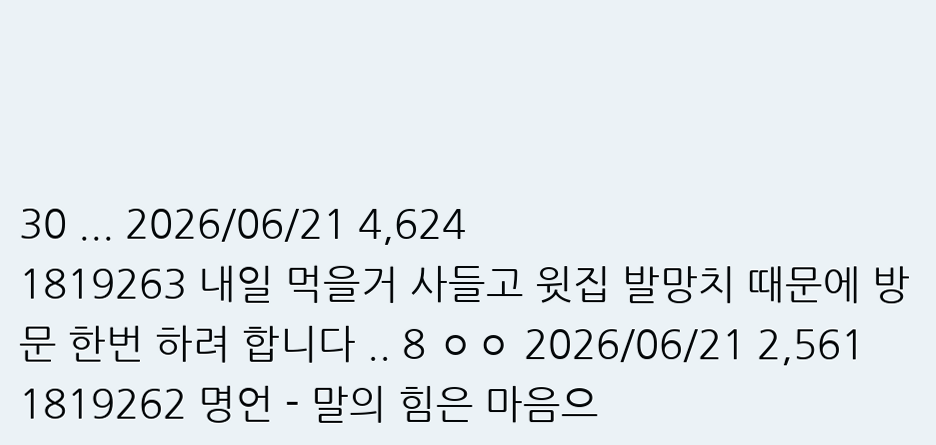30 ... 2026/06/21 4,624
1819263 내일 먹을거 사들고 윗집 발망치 때문에 방문 한번 하려 합니다 .. 8 ㅇㅇ 2026/06/21 2,561
1819262 명언 - 말의 힘은 마음으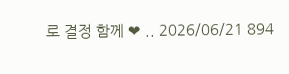로 결정 함께 ❤ .. 2026/06/21 894